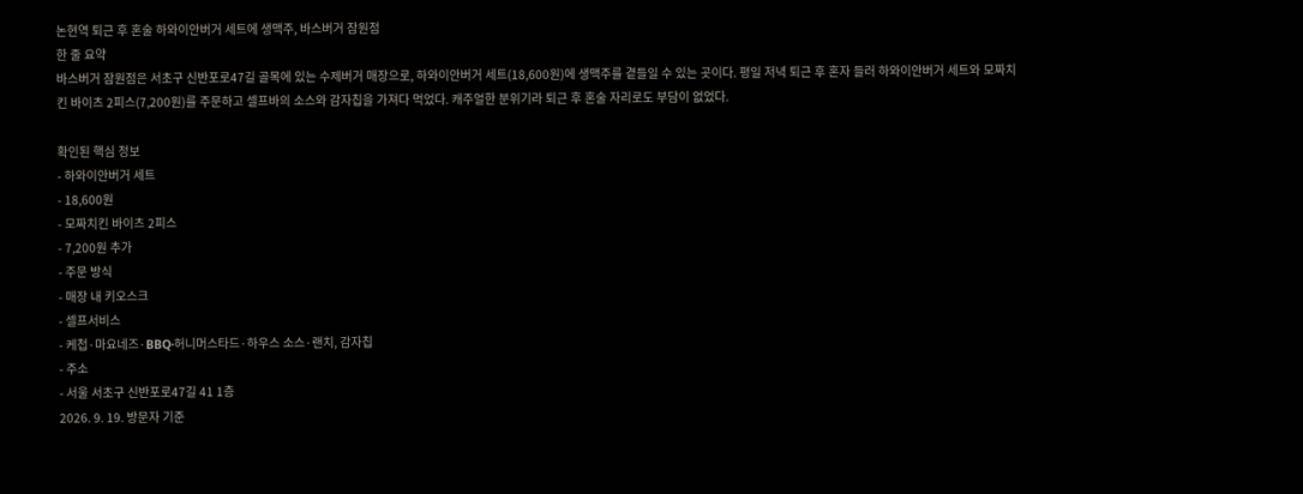논현역 퇴근 후 혼술 하와이안버거 세트에 생맥주, 바스버거 잠원점
한 줄 요약
바스버거 잠원점은 서초구 신반포로47길 골목에 있는 수제버거 매장으로, 하와이안버거 세트(18,600원)에 생맥주를 곁들일 수 있는 곳이다. 평일 저녁 퇴근 후 혼자 들러 하와이안버거 세트와 모짜치킨 바이츠 2피스(7,200원)를 주문하고 셀프바의 소스와 감자칩을 가져다 먹었다. 캐주얼한 분위기라 퇴근 후 혼술 자리로도 부담이 없었다.

확인된 핵심 정보
- 하와이안버거 세트
- 18,600원
- 모짜치킨 바이츠 2피스
- 7,200원 추가
- 주문 방식
- 매장 내 키오스크
- 셀프서비스
- 케첩·마요네즈·BBQ·허니머스타드·하우스 소스·랜치, 감자칩
- 주소
- 서울 서초구 신반포로47길 41 1층
2026. 9. 19. 방문자 기준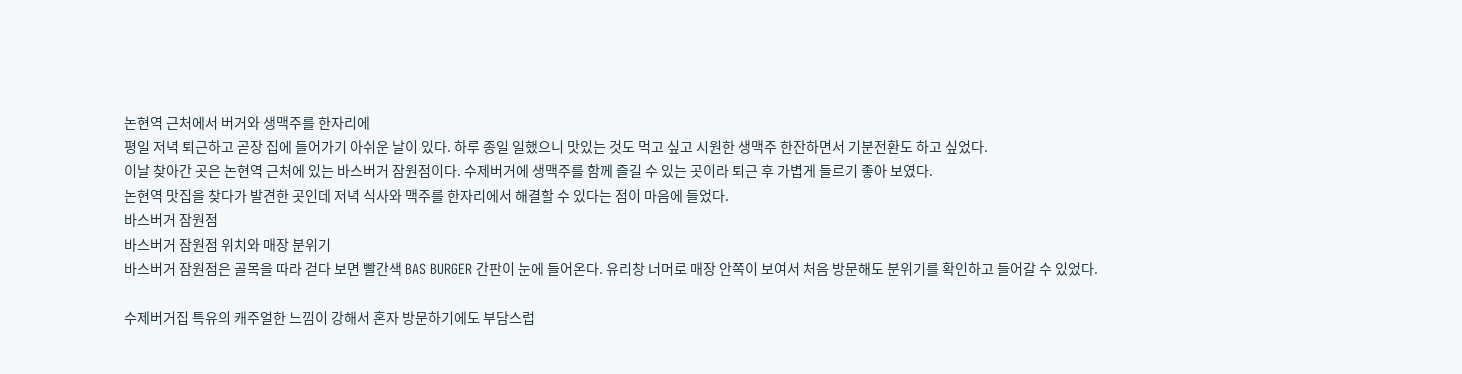논현역 근처에서 버거와 생맥주를 한자리에
평일 저녁 퇴근하고 곧장 집에 들어가기 아쉬운 날이 있다. 하루 종일 일했으니 맛있는 것도 먹고 싶고 시원한 생맥주 한잔하면서 기분전환도 하고 싶었다.
이날 찾아간 곳은 논현역 근처에 있는 바스버거 잠원점이다. 수제버거에 생맥주를 함께 즐길 수 있는 곳이라 퇴근 후 가볍게 들르기 좋아 보였다.
논현역 맛집을 찾다가 발견한 곳인데 저녁 식사와 맥주를 한자리에서 해결할 수 있다는 점이 마음에 들었다.
바스버거 잠원점
바스버거 잠원점 위치와 매장 분위기
바스버거 잠원점은 골목을 따라 걷다 보면 빨간색 BAS BURGER 간판이 눈에 들어온다. 유리창 너머로 매장 안쪽이 보여서 처음 방문해도 분위기를 확인하고 들어갈 수 있었다.

수제버거집 특유의 캐주얼한 느낌이 강해서 혼자 방문하기에도 부담스럽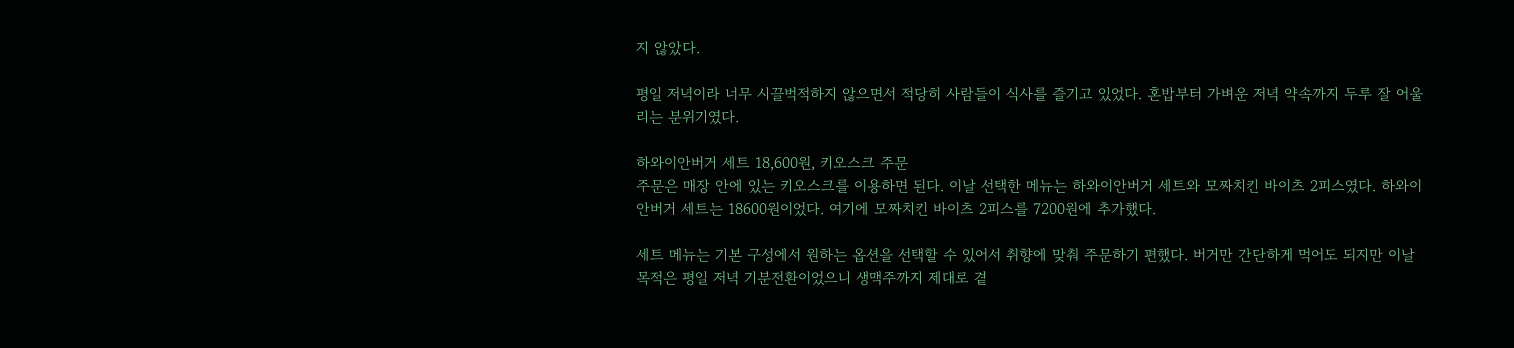지 않았다.

평일 저녁이라 너무 시끌벅적하지 않으면서 적당히 사람들이 식사를 즐기고 있었다. 혼밥부터 가벼운 저녁 약속까지 두루 잘 어울리는 분위기였다.

하와이안버거 세트 18,600원, 키오스크 주문
주문은 매장 안에 있는 키오스크를 이용하면 된다. 이날 선택한 메뉴는 하와이안버거 세트와 모짜치킨 바이츠 2피스였다. 하와이안버거 세트는 18600원이었다. 여기에 모짜치킨 바이츠 2피스를 7200원에 추가했다.

세트 메뉴는 기본 구성에서 원하는 옵션을 선택할 수 있어서 취향에 맞춰 주문하기 편했다. 버거만 간단하게 먹어도 되지만 이날 목적은 평일 저녁 기분전환이었으니 생맥주까지 제대로 곁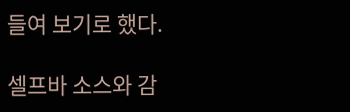들여 보기로 했다.

셀프바 소스와 감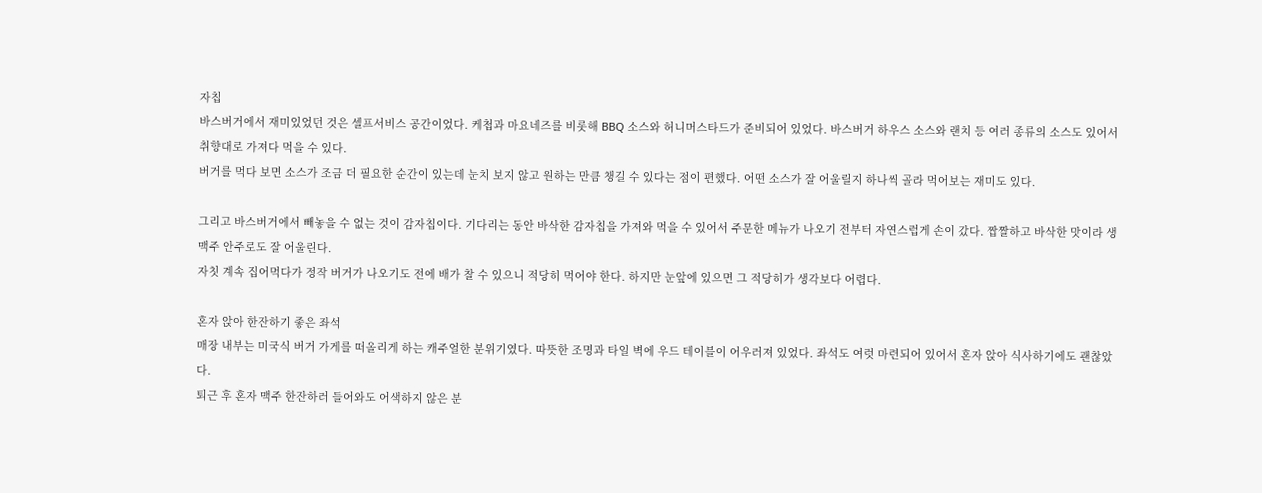자칩
바스버거에서 재미있었던 것은 셀프서비스 공간이었다. 케첩과 마요네즈를 비롯해 BBQ 소스와 허니머스타드가 준비되어 있었다. 바스버거 하우스 소스와 랜치 등 여러 종류의 소스도 있어서 취향대로 가져다 먹을 수 있다.
버거를 먹다 보면 소스가 조금 더 필요한 순간이 있는데 눈치 보지 않고 원하는 만큼 챙길 수 있다는 점이 편했다. 어떤 소스가 잘 어울릴지 하나씩 골라 먹어보는 재미도 있다.

그리고 바스버거에서 빼놓을 수 없는 것이 감자칩이다. 기다리는 동안 바삭한 감자칩을 가져와 먹을 수 있어서 주문한 메뉴가 나오기 전부터 자연스럽게 손이 갔다. 짭짤하고 바삭한 맛이라 생맥주 안주로도 잘 어울린다.
자칫 계속 집어먹다가 정작 버거가 나오기도 전에 배가 찰 수 있으니 적당히 먹어야 한다. 하지만 눈앞에 있으면 그 적당히가 생각보다 어렵다.

혼자 앉아 한잔하기 좋은 좌석
매장 내부는 미국식 버거 가게를 떠올리게 하는 캐주얼한 분위기였다. 따뜻한 조명과 타일 벽에 우드 테이블이 어우러져 있었다. 좌석도 여럿 마련되어 있어서 혼자 앉아 식사하기에도 괜찮았다.
퇴근 후 혼자 맥주 한잔하러 들어와도 어색하지 않은 분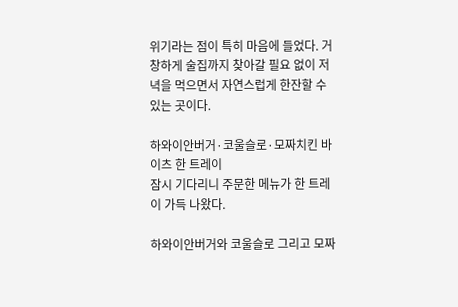위기라는 점이 특히 마음에 들었다. 거창하게 술집까지 찾아갈 필요 없이 저녁을 먹으면서 자연스럽게 한잔할 수 있는 곳이다.

하와이안버거·코울슬로·모짜치킨 바이츠 한 트레이
잠시 기다리니 주문한 메뉴가 한 트레이 가득 나왔다.

하와이안버거와 코울슬로 그리고 모짜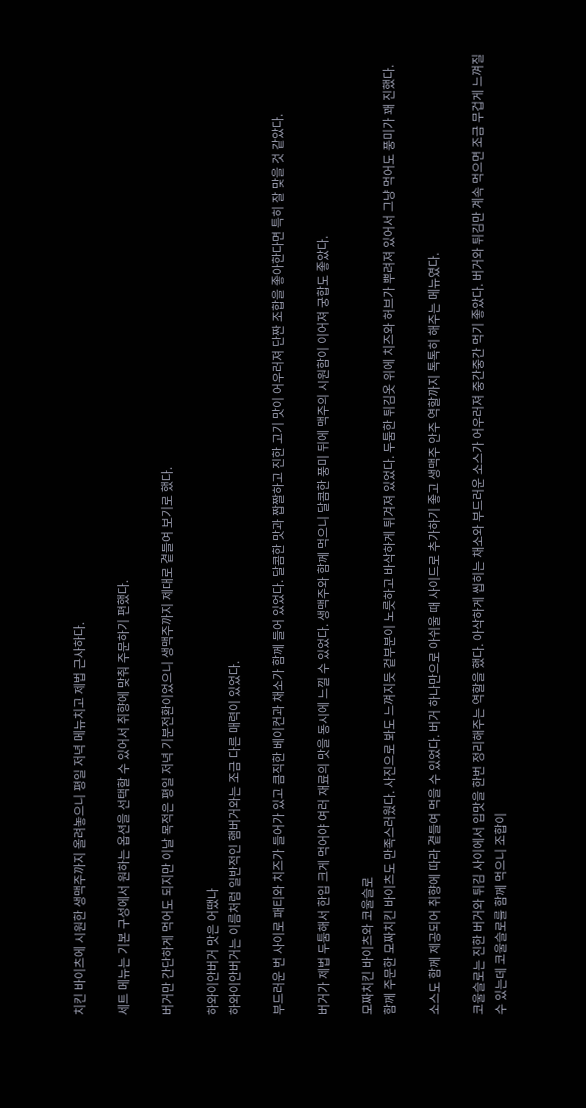치킨 바이츠에 시원한 생맥주까지 올려놓으니 평일 저녁 메뉴치고 제법 근사하다.

세트 메뉴는 기본 구성에서 원하는 옵션을 선택할 수 있어서 취향에 맞춰 주문하기 편했다.

버거만 간단하게 먹어도 되지만 이날 목적은 평일 저녁 기분전환이었으니 생맥주까지 제대로 곁들여 보기로 했다.

하와이안버거 맛은 어땠나
하와이안버거는 이름처럼 일반적인 햄버거와는 조금 다른 매력이 있었다.

부드러운 번 사이로 패티와 치즈가 들어가 있고 큼직한 베이컨과 채소가 함께 들어 있었다. 달콤한 맛과 짭짤하고 진한 고기 맛이 어우러져 단짠 조합을 좋아한다면 특히 잘 맞을 것 같았다.

버거가 제법 두툼해서 한입 크게 먹어야 여러 재료의 맛을 동시에 느낄 수 있었다. 생맥주와 함께 먹으니 달콤한 풍미 뒤에 맥주의 시원함이 이어져 궁합도 좋았다.

모짜치킨 바이츠와 코울슬로
함께 주문한 모짜치킨 바이츠도 만족스러웠다. 사진으로 봐도 느껴지듯 겉부분이 노릇하고 바삭하게 튀겨져 있었다. 두툼한 튀김옷 위에 치즈와 허브가 뿌려져 있어서 그냥 먹어도 풍미가 꽤 진했다.

소스도 함께 제공되어 취향에 따라 곁들여 먹을 수 있었다. 버거 하나만으로 아쉬울 때 사이드로 추가하기 좋고 생맥주 안주 역할까지 톡톡히 해주는 메뉴였다.

코울슬로는 진한 버거와 튀김 사이에서 입맛을 한번 정리해주는 역할을 했다. 아삭하게 씹히는 채소와 부드러운 소스가 어우러져 중간중간 먹기 좋았다. 버거와 튀김만 계속 먹으면 조금 무겁게 느껴질 수 있는데 코울슬로를 함께 먹으니 조합이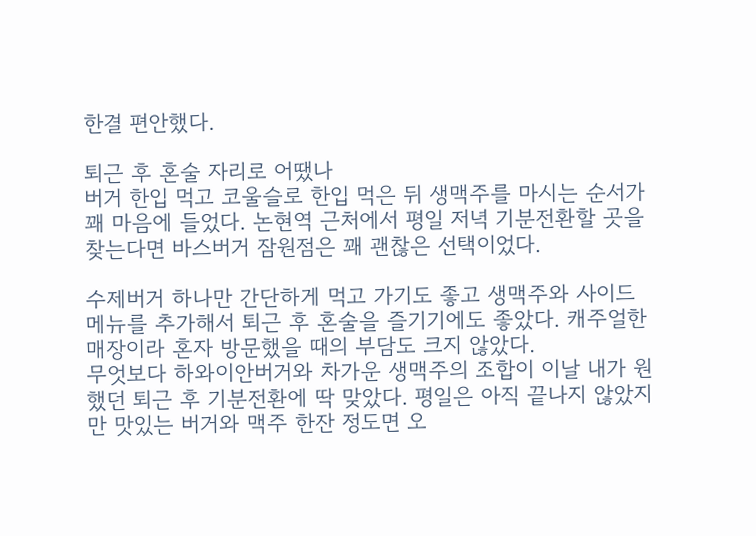한결 편안했다.

퇴근 후 혼술 자리로 어땠나
버거 한입 먹고 코울슬로 한입 먹은 뒤 생맥주를 마시는 순서가 꽤 마음에 들었다. 논현역 근처에서 평일 저녁 기분전환할 곳을 찾는다면 바스버거 잠원점은 꽤 괜찮은 선택이었다.

수제버거 하나만 간단하게 먹고 가기도 좋고 생맥주와 사이드 메뉴를 추가해서 퇴근 후 혼술을 즐기기에도 좋았다. 캐주얼한 매장이라 혼자 방문했을 때의 부담도 크지 않았다.
무엇보다 하와이안버거와 차가운 생맥주의 조합이 이날 내가 원했던 퇴근 후 기분전환에 딱 맞았다. 평일은 아직 끝나지 않았지만 맛있는 버거와 맥주 한잔 정도면 오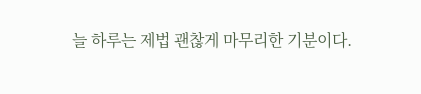늘 하루는 제법 괜찮게 마무리한 기분이다.